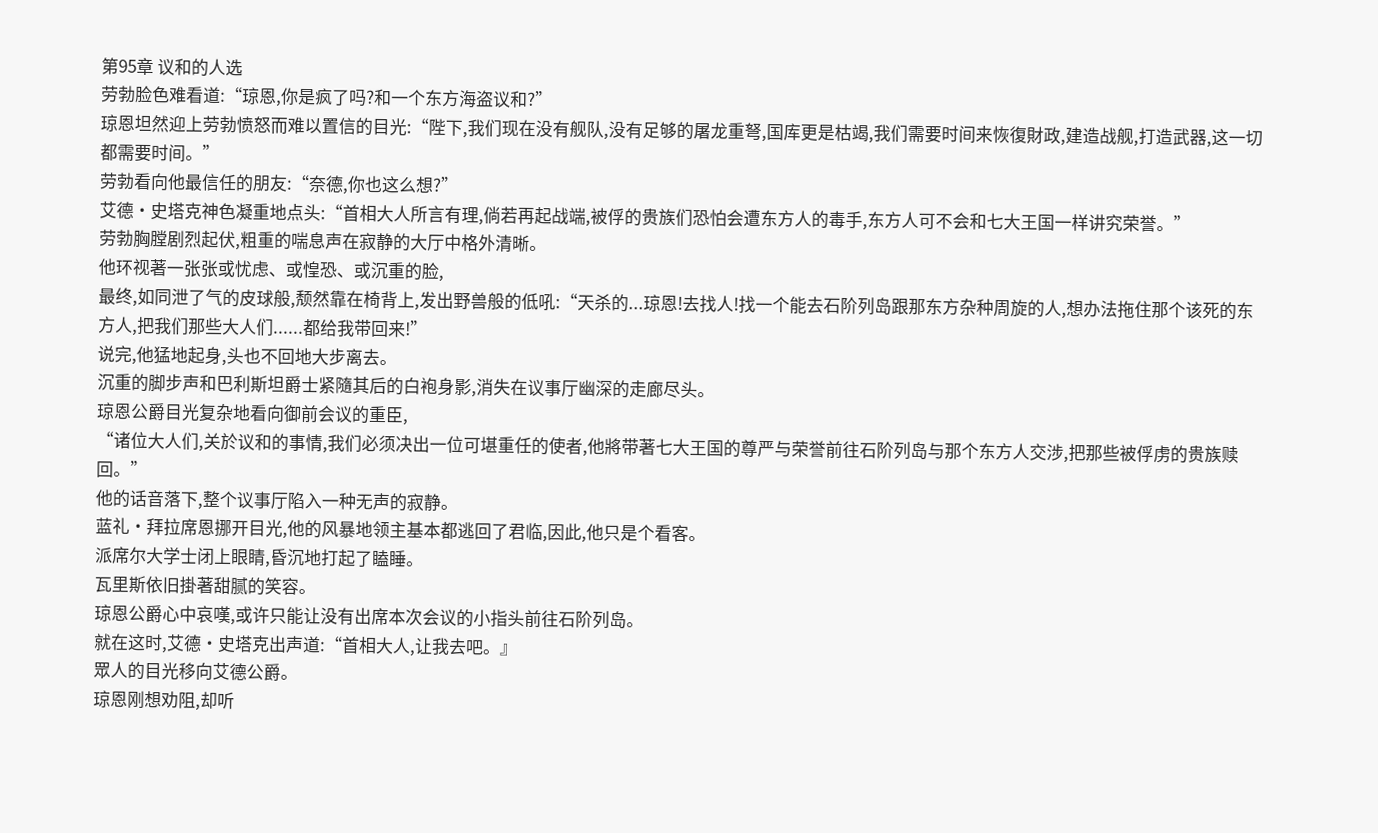第95章 议和的人选
劳勃脸色难看道:“琼恩,你是疯了吗?和一个东方海盗议和?”
琼恩坦然迎上劳勃愤怒而难以置信的目光:“陛下,我们现在没有舰队,没有足够的屠龙重弩,国库更是枯竭,我们需要时间来恢復財政,建造战舰,打造武器,这一切都需要时间。”
劳勃看向他最信任的朋友:“奈德,你也这么想?”
艾德·史塔克神色凝重地点头:“首相大人所言有理,倘若再起战端,被俘的贵族们恐怕会遭东方人的毒手,东方人可不会和七大王国一样讲究荣誉。”
劳勃胸膛剧烈起伏,粗重的喘息声在寂静的大厅中格外清晰。
他环视著一张张或忧虑、或惶恐、或沉重的脸,
最终,如同泄了气的皮球般,颓然靠在椅背上,发出野兽般的低吼:“天杀的...琼恩!去找人!找一个能去石阶列岛跟那东方杂种周旋的人,想办法拖住那个该死的东方人,把我们那些大人们......都给我带回来!”
说完,他猛地起身,头也不回地大步离去。
沉重的脚步声和巴利斯坦爵士紧隨其后的白袍身影,消失在议事厅幽深的走廊尽头。
琼恩公爵目光复杂地看向御前会议的重臣,
“诸位大人们,关於议和的事情,我们必须决出一位可堪重任的使者,他將带著七大王国的尊严与荣誉前往石阶列岛与那个东方人交涉,把那些被俘虏的贵族赎回。”
他的话音落下,整个议事厅陷入一种无声的寂静。
蓝礼·拜拉席恩挪开目光,他的风暴地领主基本都逃回了君临,因此,他只是个看客。
派席尔大学士闭上眼睛,昏沉地打起了瞌睡。
瓦里斯依旧掛著甜腻的笑容。
琼恩公爵心中哀嘆,或许只能让没有出席本次会议的小指头前往石阶列岛。
就在这时,艾德·史塔克出声道:“首相大人,让我去吧。』
眾人的目光移向艾德公爵。
琼恩刚想劝阻,却听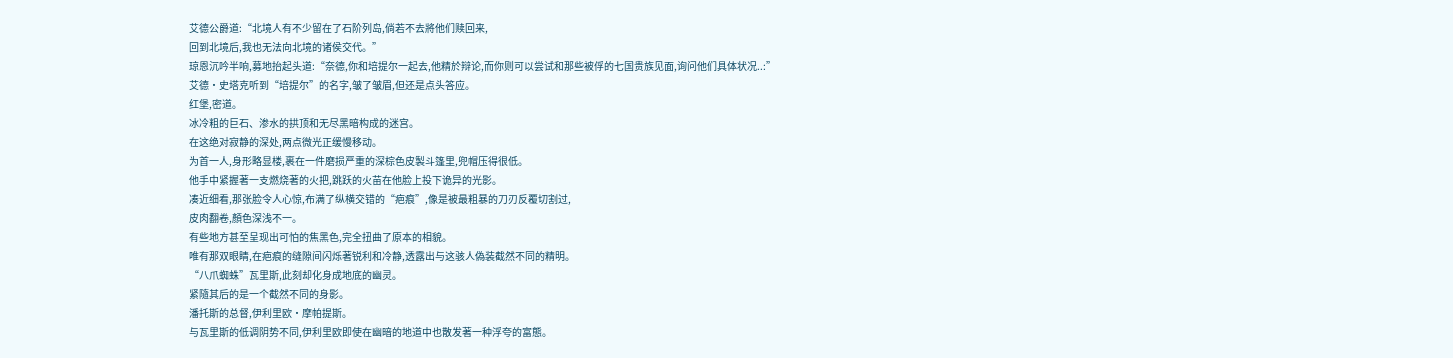艾德公爵道:“北境人有不少留在了石阶列岛,倘若不去將他们赎回来,
回到北境后,我也无法向北境的诸侯交代。”
琼恩沉吟半响,募地抬起头道:“奈德,你和培提尔一起去,他精於辩论,而你则可以尝试和那些被俘的七国贵族见面,询问他们具体状况..:”
艾德·史塔克听到“培提尔”的名字,皱了皱眉,但还是点头答应。
红堡,密道。
冰冷粗的巨石、渗水的拱顶和无尽黑暗构成的迷宫。
在这绝对寂静的深处,两点微光正缓慢移动。
为首一人,身形略显楼,裹在一件磨损严重的深棕色皮製斗篷里,兜帽压得很低。
他手中紧握著一支燃烧著的火把,跳跃的火苗在他脸上投下诡异的光影。
凑近细看,那张脸令人心惊,布满了纵横交错的“疤痕”,像是被最粗暴的刀刃反覆切割过,
皮肉翻卷,顏色深浅不一。
有些地方甚至呈现出可怕的焦黑色,完全扭曲了原本的相貌。
唯有那双眼睛,在疤痕的缝隙间闪烁著锐利和冷静,透露出与这骇人偽装截然不同的精明。
“八爪蜘蛛”瓦里斯,此刻却化身成地底的幽灵。
紧隨其后的是一个截然不同的身影。
潘托斯的总督,伊利里欧·摩帕提斯。
与瓦里斯的低调阴势不同,伊利里欧即使在幽暗的地道中也散发著一种浮夸的富態。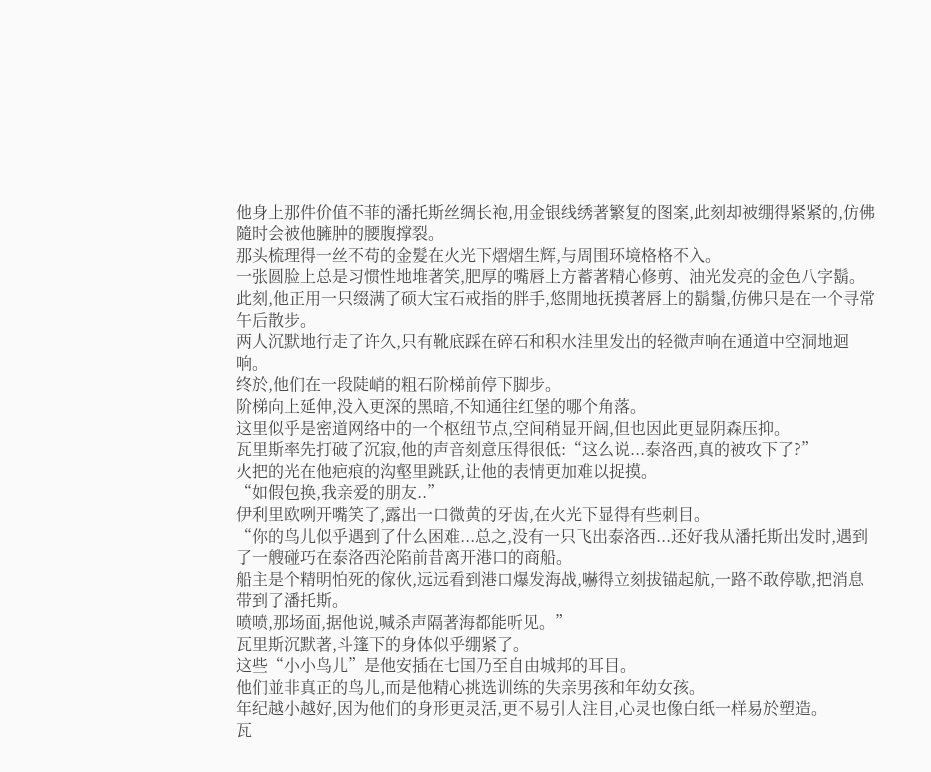他身上那件价值不菲的潘托斯丝绸长袍,用金银线绣著繁复的图案,此刻却被绷得紧紧的,仿佛隨时会被他臃肿的腰腹撑裂。
那头梳理得一丝不苟的金髮在火光下熠熠生辉,与周围环境格格不入。
一张圆脸上总是习惯性地堆著笑,肥厚的嘴唇上方蓄著精心修剪、油光发亮的金色八字鬍。
此刻,他正用一只缀满了硕大宝石戒指的胖手,悠閒地抚摸著唇上的鬍鬚,仿佛只是在一个寻常午后散步。
两人沉默地行走了许久,只有靴底踩在碎石和积水洼里发出的轻微声响在通道中空洞地迴响。
终於,他们在一段陡峭的粗石阶梯前停下脚步。
阶梯向上延伸,没入更深的黑暗,不知通往红堡的哪个角落。
这里似乎是密道网络中的一个枢纽节点,空间稍显开阔,但也因此更显阴森压抑。
瓦里斯率先打破了沉寂,他的声音刻意压得很低:“这么说...泰洛西,真的被攻下了?”
火把的光在他疤痕的沟壑里跳跃,让他的表情更加难以捉摸。
“如假包换,我亲爱的朋友..”
伊利里欧咧开嘴笑了,露出一口微黄的牙齿,在火光下显得有些刺目。
“你的鸟儿似乎遇到了什么困难...总之,没有一只飞出泰洛西...还好我从潘托斯出发时,遇到了一艘碰巧在泰洛西沦陷前昔离开港口的商船。
船主是个精明怕死的傢伙,远远看到港口爆发海战,嚇得立刻拔锚起航,一路不敢停歇,把消息带到了潘托斯。
喷喷,那场面,据他说,喊杀声隔著海都能听见。”
瓦里斯沉默著,斗篷下的身体似乎绷紧了。
这些“小小鸟儿”是他安插在七国乃至自由城邦的耳目。
他们並非真正的鸟儿,而是他精心挑选训练的失亲男孩和年幼女孩。
年纪越小越好,因为他们的身形更灵活,更不易引人注目,心灵也像白纸一样易於塑造。
瓦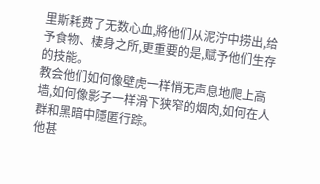里斯耗费了无数心血,將他们从泥泞中捞出,给予食物、棲身之所,更重要的是,赋予他们生存的技能。
教会他们如何像壁虎一样悄无声息地爬上高墙,如何像影子一样滑下狭窄的烟肉,如何在人群和黑暗中隱匿行踪。
他甚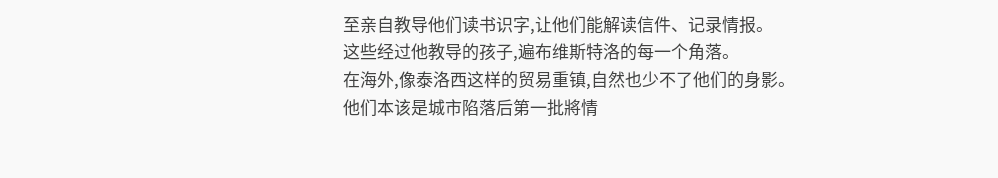至亲自教导他们读书识字,让他们能解读信件、记录情报。
这些经过他教导的孩子,遍布维斯特洛的每一个角落。
在海外,像泰洛西这样的贸易重镇,自然也少不了他们的身影。
他们本该是城市陷落后第一批將情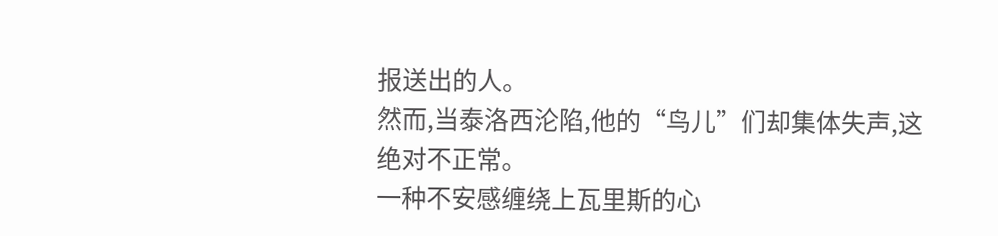报送出的人。
然而,当泰洛西沦陷,他的“鸟儿”们却集体失声,这绝对不正常。
一种不安感缠绕上瓦里斯的心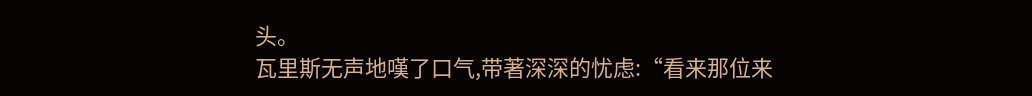头。
瓦里斯无声地嘆了口气,带著深深的忧虑:“看来那位来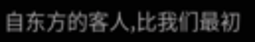自东方的客人,比我们最初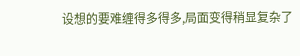设想的要难缠得多得多,局面变得稍显复杂了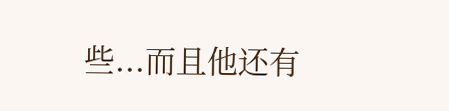些...而且他还有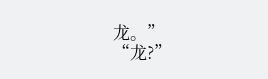龙。”
“龙?”